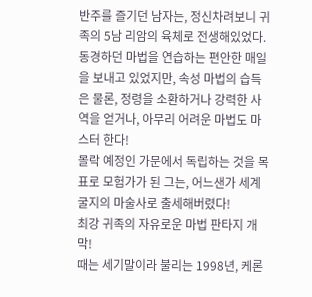반주를 즐기던 남자는, 정신차려보니 귀족의 5남 리암의 육체로 전생해있었다.
동경하던 마법을 연습하는 편안한 매일을 보내고 있었지만, 속성 마법의 습득은 물론, 정령을 소환하거나 강력한 사역을 얻거나, 아무리 어려운 마법도 마스터 한다!
몰락 예정인 가문에서 독립하는 것을 목표로 모험가가 된 그는, 어느샌가 세계 굴지의 마술사로 출세해버렸다!
최강 귀족의 자유로운 마법 판타지 개막!
때는 세기말이라 불리는 1998년, 케론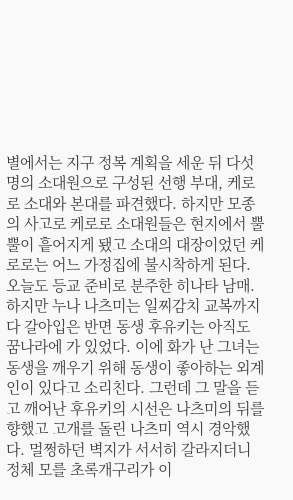별에서는 지구 정복 계획을 세운 뒤 다섯 명의 소대원으로 구성된 선행 부대, 케로로 소대와 본대를 파견했다. 하지만 모종의 사고로 케로로 소대원들은 현지에서 뿔뿔이 흩어지게 됐고 소대의 대장이었던 케로로는 어느 가정집에 불시착하게 된다. 오늘도 등교 준비로 분주한 히나타 남매. 하지만 누나 나츠미는 일찌감치 교복까지 다 갈아입은 반면 동생 후유키는 아직도 꿈나라에 가 있었다. 이에 화가 난 그녀는 동생을 깨우기 위해 동생이 좋아하는 외계인이 있다고 소리친다. 그런데 그 말을 듣고 깨어난 후유키의 시선은 나츠미의 뒤를 향했고 고개를 돌린 나츠미 역시 경악했다. 멀쩡하던 벽지가 서서히 갈라지더니 정체 모를 초록개구리가 이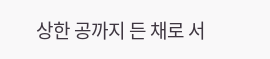상한 공까지 든 채로 서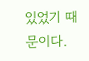있었기 때문이다.